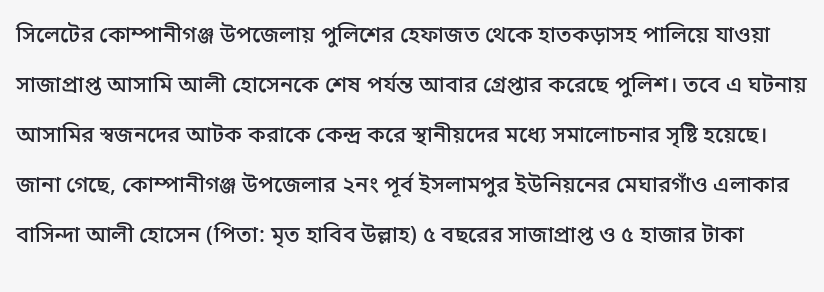সিলেটের কোম্পানীগঞ্জ উপজেলায় পুলিশের হেফাজত থেকে হাতকড়াসহ পালিয়ে যাওয়া সাজাপ্রাপ্ত আসামি আলী হোসেনকে শেষ পর্যন্ত আবার গ্রেপ্তার করেছে পুলিশ। তবে এ ঘটনায় আসামির স্বজনদের আটক করাকে কেন্দ্র করে স্থানীয়দের মধ্যে সমালোচনার সৃষ্টি হয়েছে।
জানা গেছে, কোম্পানীগঞ্জ উপজেলার ২নং পূর্ব ইসলামপুর ইউনিয়নের মেঘারগাঁও এলাকার বাসিন্দা আলী হোসেন (পিতা: মৃত হাবিব উল্লাহ) ৫ বছরের সাজাপ্রাপ্ত ও ৫ হাজার টাকা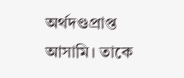অর্থদণ্ডপ্রাপ্ত আসামি। তাকে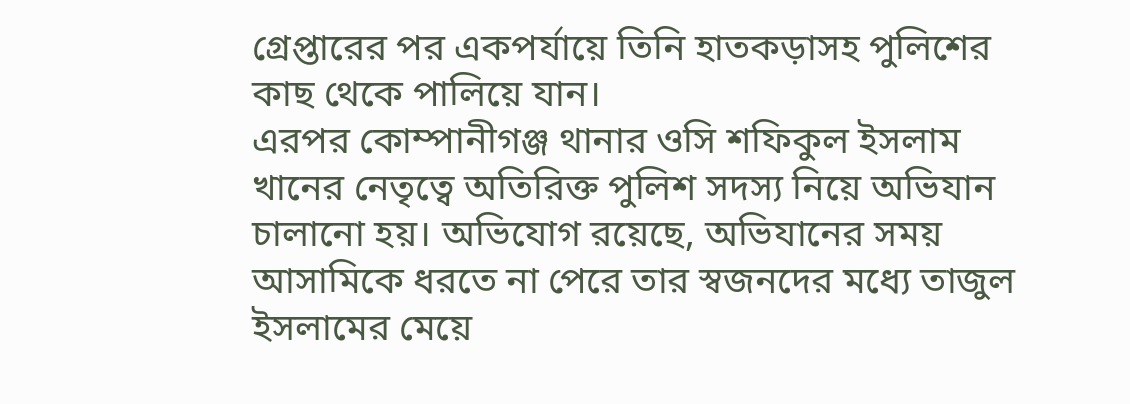গ্রেপ্তারের পর একপর্যায়ে তিনি হাতকড়াসহ পুলিশের কাছ থেকে পালিয়ে যান।
এরপর কোম্পানীগঞ্জ থানার ওসি শফিকুল ইসলাম খানের নেতৃত্বে অতিরিক্ত পুলিশ সদস্য নিয়ে অভিযান চালানো হয়। অভিযোগ রয়েছে, অভিযানের সময় আসামিকে ধরতে না পেরে তার স্বজনদের মধ্যে তাজুল ইসলামের মেয়ে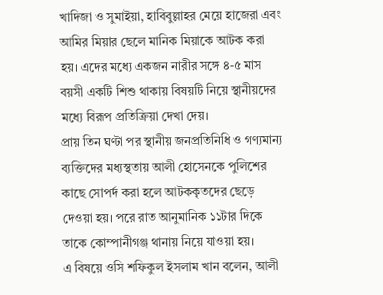খাদিজা ও সুমাইয়া, হাবিবুল্লাহর মেয়ে হাজেরা এবং আমির মিয়ার ছেলে মানিক মিয়াকে আটক করা হয়। এদের মধ্যে একজন নারীর সঙ্গে ৪-৫ মাস বয়সী একটি শিশু থাকায় বিষয়টি নিয়ে স্থানীয়দের মধ্যে বিরূপ প্রতিক্রিয়া দেখা দেয়।
প্রায় তিন ঘণ্টা পর স্থানীয় জনপ্রতিনিধি ও গণ্যমান্য ব্যক্তিদের মধ্যস্থতায় আলী হোসেনকে পুলিশের কাছে সোপর্দ করা হলে আটককৃতদের ছেড়ে দেওয়া হয়। পরে রাত আনুমানিক ১১টার দিকে তাকে কোম্পানীগঞ্জ থানায় নিয়ে যাওয়া হয়।
এ বিষয়ে ওসি শফিকুল ইসলাম খান বলেন, আলী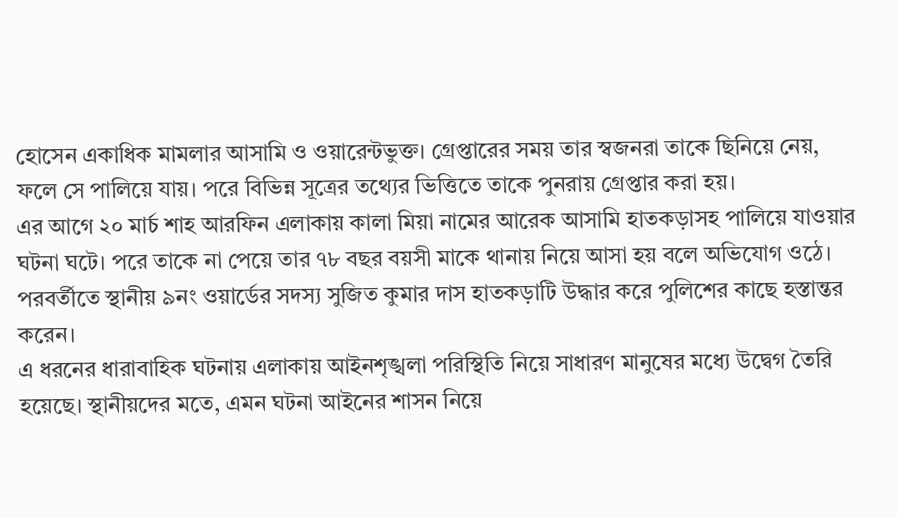হোসেন একাধিক মামলার আসামি ও ওয়ারেন্টভুক্ত। গ্রেপ্তারের সময় তার স্বজনরা তাকে ছিনিয়ে নেয়, ফলে সে পালিয়ে যায়। পরে বিভিন্ন সূত্রের তথ্যের ভিত্তিতে তাকে পুনরায় গ্রেপ্তার করা হয়।
এর আগে ২০ মার্চ শাহ আরফিন এলাকায় কালা মিয়া নামের আরেক আসামি হাতকড়াসহ পালিয়ে যাওয়ার ঘটনা ঘটে। পরে তাকে না পেয়ে তার ৭৮ বছর বয়সী মাকে থানায় নিয়ে আসা হয় বলে অভিযোগ ওঠে। পরবর্তীতে স্থানীয় ৯নং ওয়ার্ডের সদস্য সুজিত কুমার দাস হাতকড়াটি উদ্ধার করে পুলিশের কাছে হস্তান্তর করেন।
এ ধরনের ধারাবাহিক ঘটনায় এলাকায় আইনশৃঙ্খলা পরিস্থিতি নিয়ে সাধারণ মানুষের মধ্যে উদ্বেগ তৈরি হয়েছে। স্থানীয়দের মতে, এমন ঘটনা আইনের শাসন নিয়ে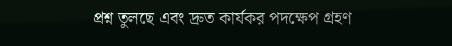প্রশ্ন তুলছে এবং দ্রুত কার্যকর পদক্ষেপ গ্রহণ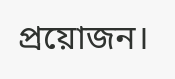প্রয়োজন।